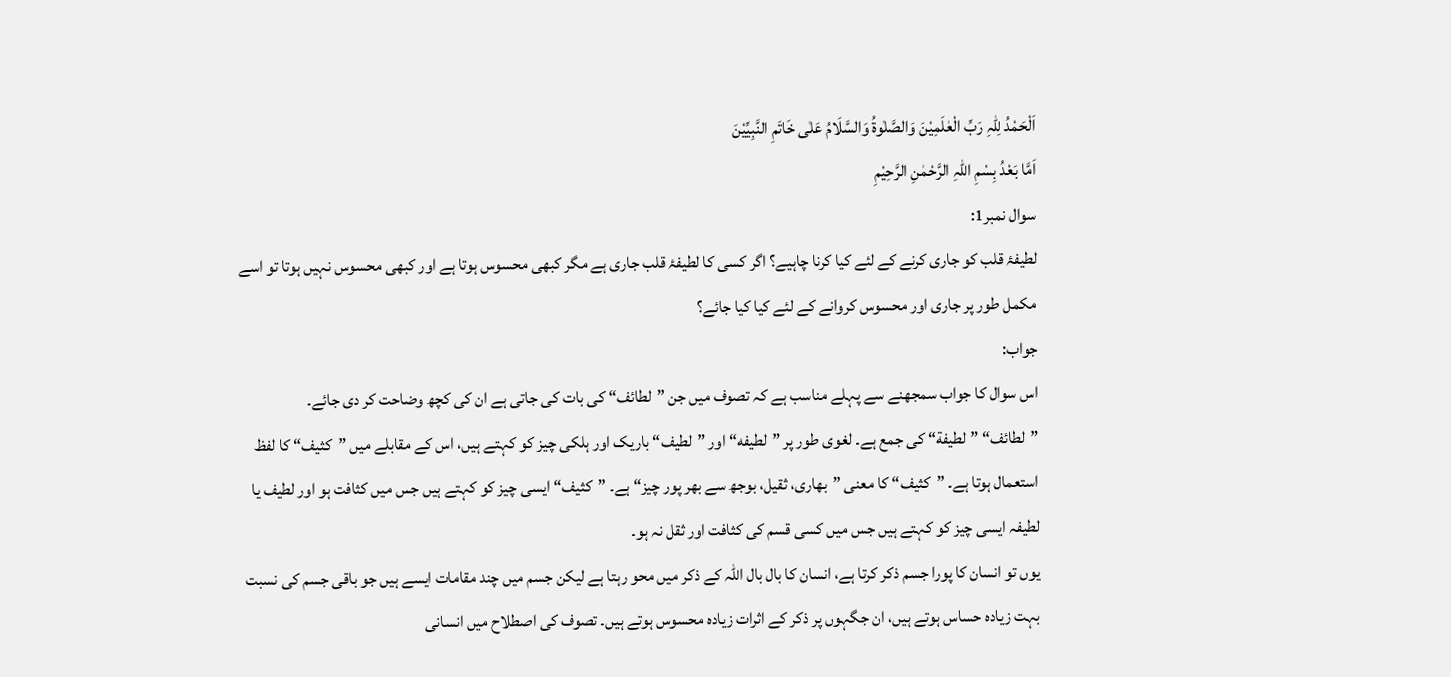اَلْحَمْدُ لِلّٰہِ رَبِّ الْعٰلَمِیْنَ وَالصَّلٰوۃُ وَالسَّلَامُ عَلٰی خَاتَمِ النَّبِیِّیْنَ
اَمَّا بَعْدُ بِسْمِ اللّٰہِ الرَّحْمٰنِ الرَّحِیْمِ
سوال نمبر1:
لطیفۂ قلب کو جاری کرنے کے لئے کیا کرنا چاہیے؟ اگر کسی کا لطیفۂ قلب جاری ہے مگر کبھی محسوس ہوتا ہے اور کبھی محسوس نہیں ہوتا تو اسے مکمل طور پر جاری اور محسوس کروانے کے لئے کیا کیا جائے؟
جواب:
اس سوال کا جواب سمجھنے سے پہلے مناسب ہے کہ تصوف میں جن ”لطائف“ کی بات کی جاتی ہے ان کی کچھ وضاحت کر دی جائے۔
”لطائف“ ”لطیفة“ کی جمع ہے۔ لغوی طور پر ”لطیفه“ اور ”لطیف“ باریک اور ہلکی چیز کو کہتے ہیں، اس کے مقابلے میں ”کثیف“ کا لفظ استعمال ہوتا ہے۔ ”کثیف“ کا معنی ”بھاری، ثقیل، بوجھ سے بھر پور چیز“ ہے۔ ”کثیف“ ایسی چیز کو کہتے ہیں جس میں کثافت ہو اور لطیف یا لطیفہ ایسی چیز کو کہتے ہیں جس میں کسی قسم کی کثافت اور ثقل نہ ہو۔
یوں تو انسان کا پورا جسم ذکر کرتا ہے، انسان کا بال بال اللہ کے ذکر میں محو رہتا ہے لیکن جسم میں چند مقامات ایسے ہیں جو باقی جسم کی نسبت بہت زیادہ حساس ہوتے ہیں، ان جگہوں پر ذکر کے اثرات زیادہ محسوس ہوتے ہیں۔ تصوف کی اصطلاح میں انسانی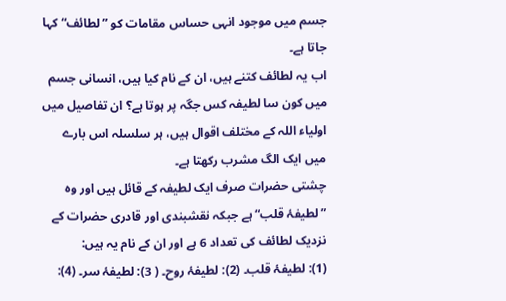جسم میں موجود انہی حساس مقامات کو ”لطائف“ کہا جاتا ہے۔
اب یہ لطائف کتنے ہیں، ان کے نام کیا ہیں، انسانی جسم میں کون سا لطیفہ کس جگہ پر ہوتا ہے؟ ان تفاصیل میں اولیاء اللہ کے مختلف اقوال ہیں، ہر سلسلہ اس بارے میں ایک الگ مشرب رکھتا ہے۔
چشتی حضرات صرف ایک لطیفہ کے قائل ہیں اور وہ ”لطیفۂ قلب“ ہے جبکہ نقشبندی اور قادری حضرات کے نزدیک لطائف کی تعداد 6 ہے اور ان کے نام یہ ہیں:
(1): لطیفۂ قلب۔ (2): لطیفۂ روح۔ ( 3): لطیفۂ سر۔ (4):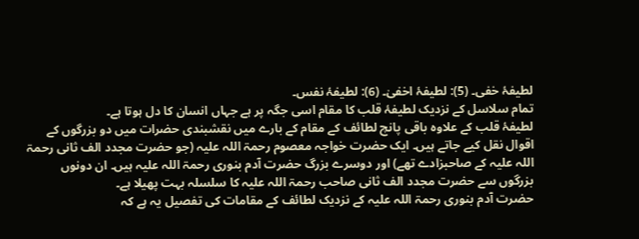لطیفۂ خفی۔ (5): لطیفۂ اخفیٰ۔ (6): لطیفۂ نفس۔
تمام سلاسل کے نزدیک لطیفۂ قلب کا مقام اسی جگہ پر ہے جہاں انسان کا دل ہوتا ہے۔
لطیفۂ قلب کے علاوہ باقی پانچ لطائف کے مقام کے بارے میں نقشبندی حضرات میں دو بزرگوں کے اقوال نقل کیے جاتے ہیں۔ ایک حضرت خواجہ معصوم رحمۃ اللہ علیہ (جو حضرت مجدد الف ثانی رحمۃ اللہ علیہ کے صاحبزادے تھے) اور دوسرے بزرگ حضرت آدم بنوری رحمۃ اللہ علیہ ہیں۔ ان دونوں بزرگوں سے حضرت مجدد الف ثانی صاحب رحمۃ اللہ علیہ کا سلسلہ بہت پھیلا ہے۔
حضرت آدم بنوری رحمۃ اللہ علیہ کے نزدیک لطائف کے مقامات کی تفصیل یہ ہے کہ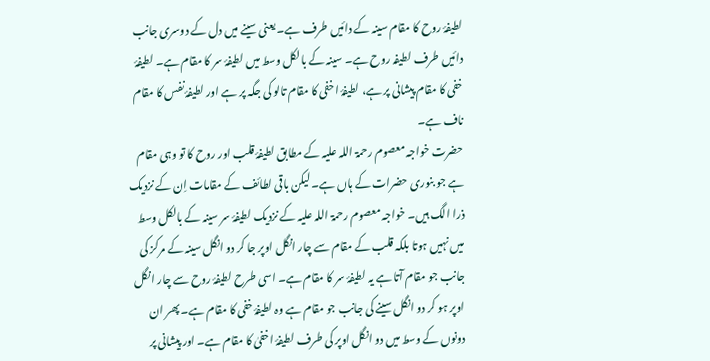لطیفۂ روح کا مقام سینہ کے دائیں طرف ہے۔ یعنی سینے میں دل کے دوسری جانب دائیں طرف لطیفہ روح ہے۔ سینہ کے بالکل وسط میں لطیفۂ سر کا مقام ہے۔ لطیفۂ خفی کا مقام پیشانی پر ہے، لطیفۂ اخفی کا مقام تالو کی جگہ پر ہے اور لطیفۂ نفس کا مقام ناف ہے۔
حضرت خواجہ معصوم رحمۃ اللہ علیہ کے مطابق لطیفۂ قلب اور روح کا تو وہی مقام ہے جو بنوری حضرات کے ہاں ہے۔ لیکن باقی لطائف کے مقامات اِن کے نزدیک ذرا الگ ہیں۔ خواجہ معصوم رحمۃ اللہ علیہ کے نزدیک لطیفۂ سر سینہ کے بالکل وسط میں نہیں ہوتا بلکہ قلب کے مقام سے چار انگل اوپر جا کر دو انگل سینہ کے مرکز کی جانب جو مقام آتا ہے یہ لطیفۂ سر کا مقام ہے۔ اسی طرح لطیفۂ روح سے چار انگل اوپر ہو کر دو انگل سینے کی جانب جو مقام ہے وہ لطیفۂ خفی کا مقام ہے۔ پھر ان دونوں کے وسط میں دو انگل اوپر کی طرف لطیفۂ اخفیٰ کا مقام ہے۔ اور پیشانی پر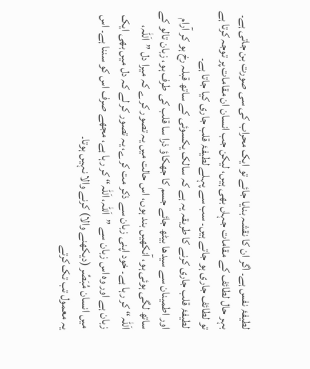لطیفۂ نفس ہے۔ اگر ان کا نقشہ بنایا جائے تو ایک محراب کی سی صورت بن جاتی ہے۔
بہر حال لطائف کے مقامات جہاں بھی ہیں، لیکن جب انسان ان مقامات پر توجہ کرتا ہے تو لطائف جاری ہو جاتے ہیں۔ سب سے پہلے لطیفۂ قلب جاری کیا جاتا ہے۔
لطیفۂ قلب جاری کرنے کا طریقہ یہ ہے کہ سالک یکسوئی کے ساتھ قبلہ رخ ہو کر آرام اور اطمینان سے سیدھا بیٹھ جائے جسم کا جھکاؤ ذرا سا قلب کی طرف ہو، زبان تالو کے ساتھ لگی ہوئی ہو، آنکھیں بند ہوں، اس حالت میں یہ تصور کرے کہ میرا دل ”اَللہ، اَللہ“ کر رہا ہے۔ خود اپنی زبان سے ذکر مت کرے، یہ تصور کر لے کہ دل میں بھی ایک زبان ہے اور وہ اس زبان سے ”اَللہ، اَللہ“ کر رہا ہے، مجھے صرف اس کو سننا ہے۔ اس میں انسان مُبَصِّر (دیکھنے والا) کرنے والا نہیں ہوتا۔
یہ معمول تب تک کرتے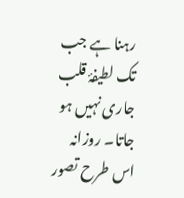رہنا ہے جب تک لطیفۂ قلب جاری نہیں ہو جاتا۔ روزانہ اس طرح تصور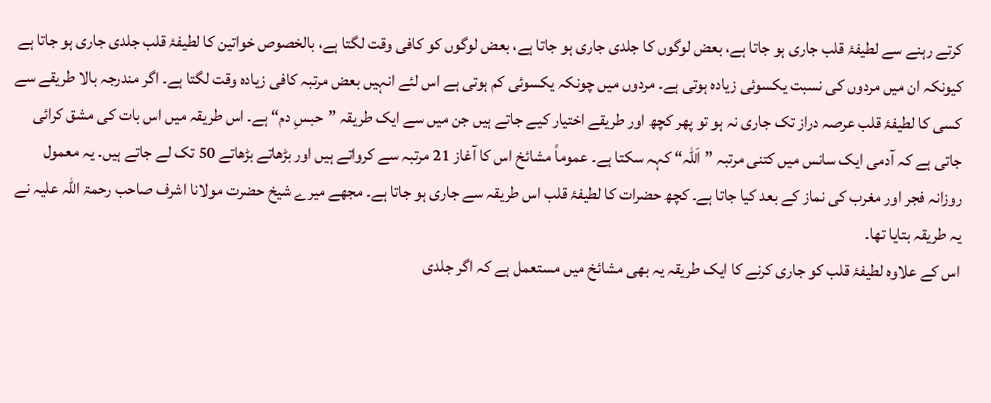کرتے رہنے سے لطیفۂ قلب جاری ہو جاتا ہے، بعض لوگوں کا جلدی جاری ہو جاتا ہے، بعض لوگوں کو کافی وقت لگتا ہے، بالخصوص خواتین کا لطیفۂ قلب جلدی جاری ہو جاتا ہے کیونکہ ان میں مردوں کی نسبت یکسوئی زیادہ ہوتی ہے۔ مردوں میں چونکہ یکسوئی کم ہوتی ہے اس لئے انہیں بعض مرتبہ کافی زیادہ وقت لگتا ہے۔ اگر مندرجہ بالا طریقے سے کسی کا لطیفۂ قلب عرصہ دراز تک جاری نہ ہو تو پھر کچھ اور طریقے اختیار کیے جاتے ہیں جن میں سے ایک طریقہ ”حبسِ دم“ ہے۔ اس طریقہ میں اس بات کی مشق کرائی جاتی ہے کہ آدمی ایک سانس میں کتنی مرتبہ ”اَللہ“ کہہ سکتا ہے۔ عموماً مشائخ اس کا آغاز 21 مرتبہ سے کرواتے ہیں اور بڑھاتے بڑھاتے 50 تک لے جاتے ہیں۔ یہ معمول روزانہ فجر اور مغرب کی نماز کے بعد کیا جاتا ہے۔ کچھ حضرات کا لطیفۂ قلب اس طریقہ سے جاری ہو جاتا ہے۔ مجھے میرے شیخ حضرت مولانا اشرف صاحب رحمۃ اللہ علیہ نے یہ طریقہ بتایا تھا۔
اس کے علاوہ لطیفۂ قلب کو جاری کرنے کا ایک طریقہ یہ بھی مشائخ میں مستعمل ہے کہ اگر جلدی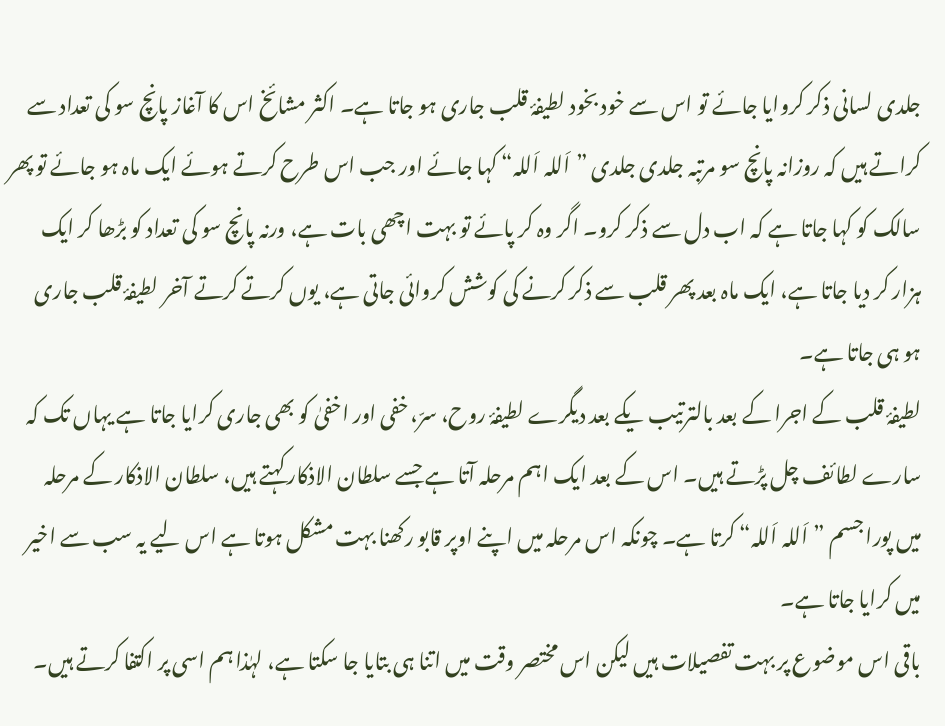جلدی لسانی ذکر کروایا جائے تو اس سے خود بخود لطیفۂ قلب جاری ہو جاتا ہے۔ اکثر مشائخ اس کا آغاز پانچ سو کی تعداد سے کراتے ہیں کہ روزانہ پانچ سو مرتبہ جلدی جلدی ”اَللہ اَللہ“ کہا جائے اور جب اس طرح کرتے ہوئے ایک ماہ ہو جائے تو پھر سالک کو کہا جاتا ہے کہ اب دل سے ذکر کرو۔ اگر وہ کر پائے تو بہت اچھی بات ہے، ورنہ پانچ سو کی تعداد کو بڑھا کر ایک ہزار کر دیا جاتا ہے، ایک ماہ بعد پھر قلب سے ذکر کرنے کی کوشش کروائی جاتی ہے، یوں کرتے کرتے آخر لطیفۂ قلب جاری ہو ہی جاتا ہے۔
لطیفۂ قلب کے اجرا کے بعد بالترتیب یکے بعد دیگرے لطیفۂ روح، سرّ، خفی اور اخفیٰ کو بھی جاری کرایا جاتا ہے یہاں تک کہ سارے لطائف چل پڑتے ہیں۔ اس کے بعد ایک اہم مرحلہ آتا ہے جسے سلطان الاذکار کہتے ہیں، سلطان الاذکار کے مرحلہ میں پورا جسم ”اَللہ اَللہ“ کرتا ہے۔ چونکہ اس مرحلہ میں اپنے اوپر قابو رکھنا بہت مشکل ہوتا ہے اس لیے یہ سب سے اخیر میں کرایا جاتا ہے۔
باقی اس موضوع پر بہت تفصیلات ہیں لیکن اس مختصر وقت میں اتنا ہی بتایا جا سکتا ہے، لہٰذا ہم اسی پر اکتفا کرتے ہیں۔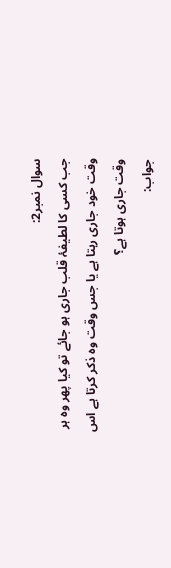سوال نمبر2:
جب کسی کا لطیفۂ قلب جاری ہو جائے تو کیا پھر وہ ہر وقت خود جاری رہتا ہے یا جس وقت وہ ذکر کرتا ہے اس وقت جاری ہوتا ہے؟
جواب: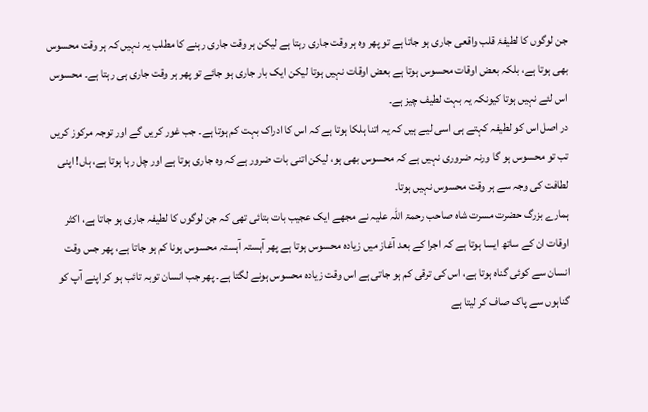جن لوگوں کا لطیفۂ قلب واقعی جاری ہو جاتا ہے تو پھر وہ ہر وقت جاری رہتا ہے لیکن ہر وقت جاری رہنے کا مطلب یہ نہیں کہ ہر وقت محسوس بھی ہوتا ہے، بلکہ بعض اوقات محسوس ہوتا ہے بعض اوقات نہیں ہوتا لیکن ایک بار جاری ہو جائے تو پھر ہر وقت جاری ہی رہتا ہے۔ محسوس اس لئے نہیں ہوتا کیونکہ یہ بہت لطیف چیز ہے۔
در اصل اس کو لطیفہ کہتے ہی اسی لیے ہیں کہ یہ اتنا ہلکا ہوتا ہے کہ اس کا ادراک بہت کم ہوتا ہے۔ جب غور کریں گے اور توجہ مرکوز کریں تب تو محسوس ہو گا ورنہ ضروری نہیں ہے کہ محسوس بھی ہو، لیکن اتنی بات ضرور ہے کہ وہ جاری ہوتا ہے اور چل رہا ہوتا ہے، ہاں! اپنی لطافت کی وجہ سے ہر وقت محسوس نہیں ہوتا۔
ہمارے بزرگ حضرت مسرت شاہ صاحب رحمۃ اللہ علیہ نے مجھے ایک عجیب بات بتائی تھی کہ جن لوگوں کا لطیفہ جاری ہو جاتا ہے، اکثر اوقات ان کے ساتھ ایسا ہوتا ہے کہ اجرا کے بعد آغاز میں زیادہ محسوس ہوتا ہے پھر آہستہ آہستہ محسوس ہونا کم ہو جاتا ہے، پھر جس وقت انسان سے کوئی گناہ ہوتا ہے، اس کی ترقی کم ہو جاتی ہے اس وقت زیادہ محسوس ہونے لگتا ہے۔ پھر جب انسان توبہ تائب ہو کر اپنے آپ کو گناہوں سے پاک صاف کر لیتا ہے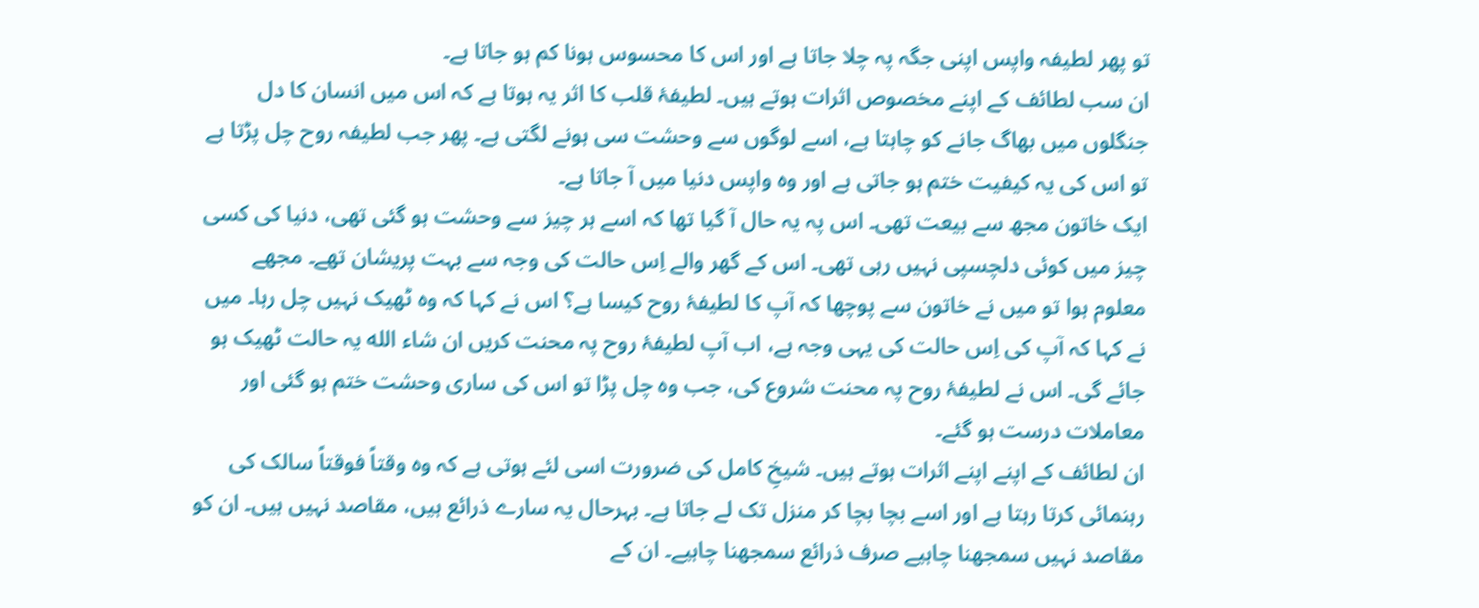تو پھر لطیفہ واپس اپنی جگہ پہ چلا جاتا ہے اور اس کا محسوس ہونا کم ہو جاتا ہے۔
ان سب لطائف کے اپنے مخصوص اثرات ہوتے ہیں۔ لطیفۂ قلب کا اثر یہ ہوتا ہے کہ اس میں انسان کا دل جنگلوں میں بھاگ جانے کو چاہتا ہے، اسے لوگوں سے وحشت سی ہونے لگتی ہے۔ پھر جب لطیفہ روح چل پڑتا ہے تو اس کی یہ کیفیت ختم ہو جاتی ہے اور وہ واپس دنیا میں آ جاتا ہے۔
ایک خاتون مجھ سے بیعت تھی۔ اس پہ یہ حال آ گیا تھا کہ اسے ہر چیز سے وحشت ہو گئی تھی، دنیا کی کسی چیز میں کوئی دلچسپی نہیں رہی تھی۔ اس کے گھر والے اِس حالت کی وجہ سے بہت پریشان تھے۔ مجھے معلوم ہوا تو میں نے خاتون سے پوچھا کہ آپ کا لطیفۂ روح کیسا ہے؟ اس نے کہا کہ وہ ٹھیک نہیں چل رہا۔ میں نے کہا کہ آپ کی اِس حالت کی یہی وجہ ہے، اب آپ لطیفۂ روح پہ محنت کریں ان شاء الله یہ حالت ٹھیک ہو جائے گی۔ اس نے لطیفۂ روح پہ محنت شروع کی، جب وہ چل پڑا تو اس کی ساری وحشت ختم ہو گئی اور معاملات درست ہو گئے۔
ان لطائف کے اپنے اپنے اثرات ہوتے ہیں۔ شیخِ کامل کی ضرورت اسی لئے ہوتی ہے کہ وہ وقتاً فوقتاً سالک کی رہنمائی کرتا رہتا ہے اور اسے بچا بچا کر منزل تک لے جاتا ہے۔ بہرحال یہ سارے ذرائع ہیں، مقاصد نہیں ہیں۔ ان کو مقاصد نہیں سمجھنا چاہیے صرف ذرائع سمجھنا چاہیے۔ ان کے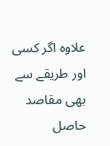علاوہ اگر کسی اور طریقے سے بھی مقاصد حاصل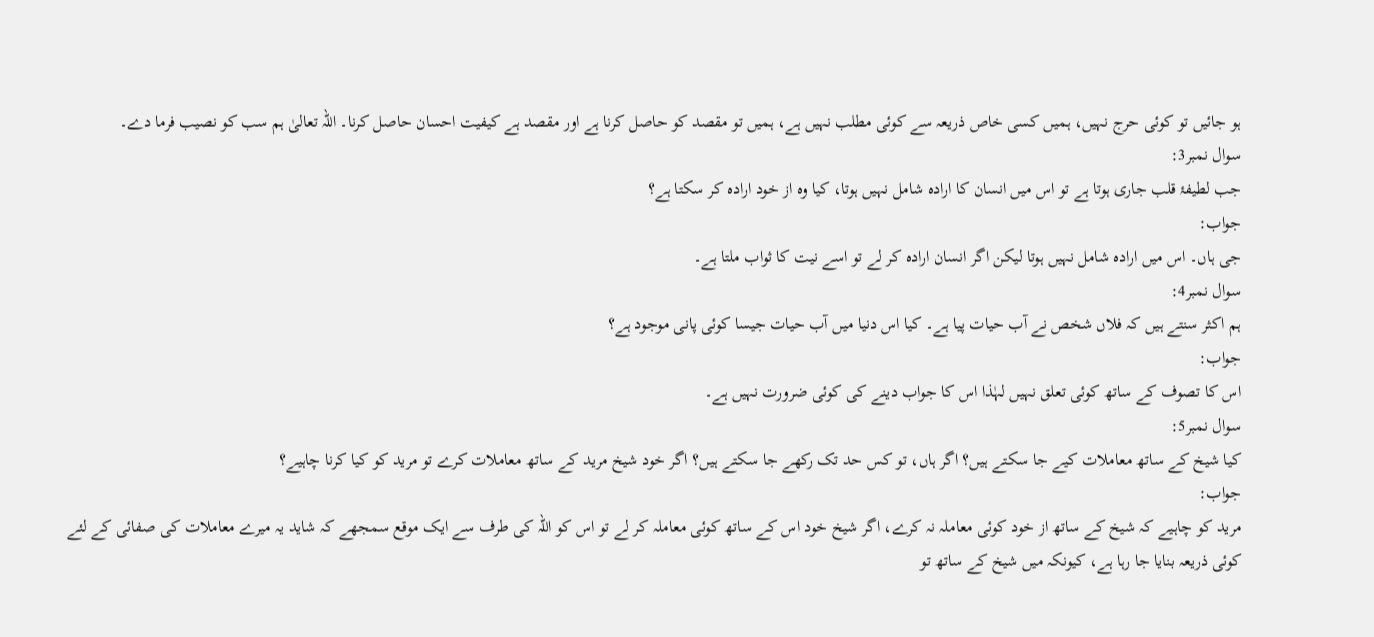ہو جائیں تو کوئی حرج نہیں، ہمیں کسی خاص ذریعہ سے کوئی مطلب نہیں ہے، ہمیں تو مقصد کو حاصل کرنا ہے اور مقصد ہے کیفیت احسان حاصل کرنا۔ اللہ تعالیٰ ہم سب کو نصیب فرما دے۔
سوال نمبر3:
جب لطیفۂ قلب جاری ہوتا ہے تو اس میں انسان کا ارادہ شامل نہیں ہوتا، کیا وہ از خود ارادہ کر سکتا ہے؟
جواب:
جی ہاں۔ اس میں ارادہ شامل نہیں ہوتا لیکن اگر انسان ارادہ کر لے تو اسے نیت کا ثواب ملتا ہے۔
سوال نمبر4:
ہم اکثر سنتے ہیں کہ فلاں شخص نے آب حیات پیا ہے۔ کیا اس دنیا میں آب حیات جیسا کوئی پانی موجود ہے؟
جواب:
اس کا تصوف کے ساتھ کوئی تعلق نہیں لہٰذا اس کا جواب دینے کی کوئی ضرورت نہیں ہے۔
سوال نمبر5:
کیا شیخ کے ساتھ معاملات کیے جا سکتے ہیں؟ اگر ہاں، تو کس حد تک رکھے جا سکتے ہیں؟ اگر خود شیخ مرید کے ساتھ معاملات کرے تو مرید کو کیا کرنا چاہیے؟
جواب:
مرید کو چاہیے کہ شیخ کے ساتھ از خود کوئی معاملہ نہ کرے، اگر شیخ خود اس کے ساتھ کوئی معاملہ کر لے تو اس کو اللہ کی طرف سے ایک موقع سمجھے کہ شاید یہ میرے معاملات کی صفائی کے لئے کوئی ذریعہ بنایا جا رہا ہے، کیونکہ میں شیخ کے ساتھ تو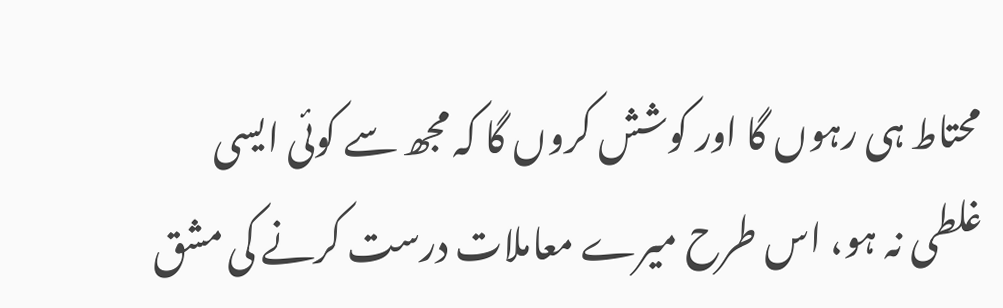محتاط ہی رہوں گا اور کوشش کروں گا کہ مجھ سے کوئی ایسی غلطی نہ ہو، اس طرح میرے معاملات درست کرنے کی مشق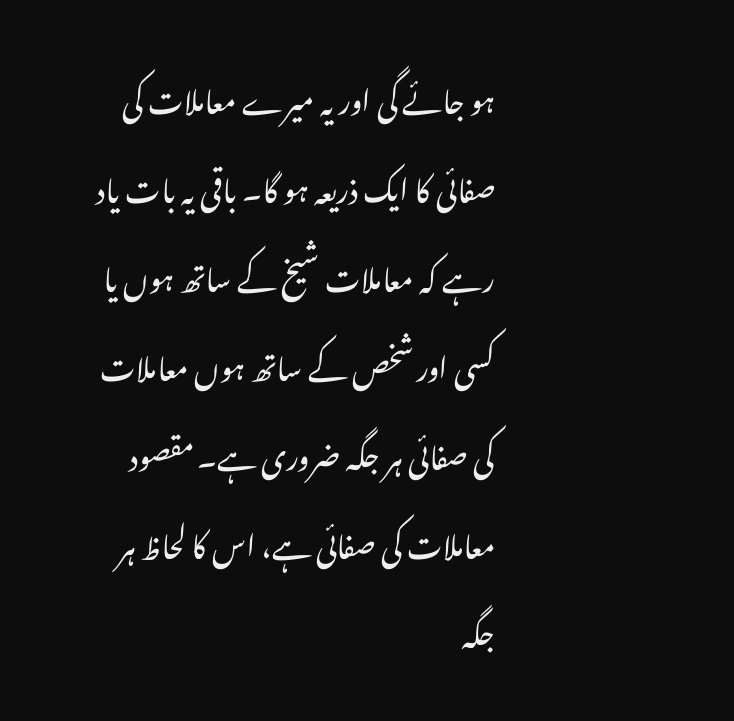ہو جائے گی اور یہ میرے معاملات کی صفائی کا ایک ذریعہ ہو گا۔ باقی یہ بات یاد رہے کہ معاملات شیخ کے ساتھ ہوں یا کسی اور شخص کے ساتھ ہوں معاملات کی صفائی ہر جگہ ضروری ہے۔ مقصود معاملات کی صفائی ہے، اس کا لحاظ ہر جگہ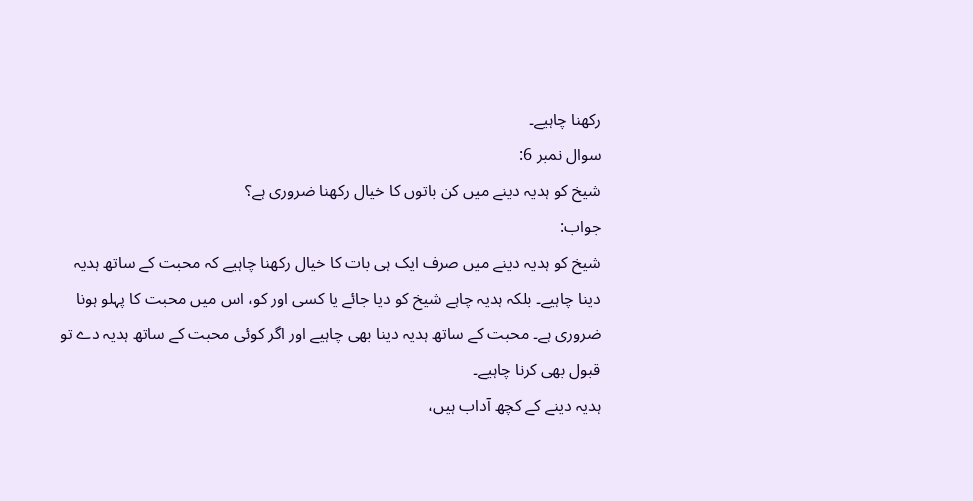رکھنا چاہیے۔
سوال نمبر 6:
شیخ کو ہدیہ دینے میں کن باتوں کا خیال رکھنا ضروری ہے؟
جواب:
شیخ کو ہدیہ دینے میں صرف ایک ہی بات کا خیال رکھنا چاہیے کہ محبت کے ساتھ ہدیہ دینا چاہیے۔ بلکہ ہدیہ چاہے شیخ کو دیا جائے یا کسی اور کو، اس میں محبت کا پہلو ہونا ضروری ہے۔ محبت کے ساتھ ہدیہ دینا بھی چاہیے اور اگر کوئی محبت کے ساتھ ہدیہ دے تو قبول بھی کرنا چاہیے۔
ہدیہ دینے کے کچھ آداب ہیں،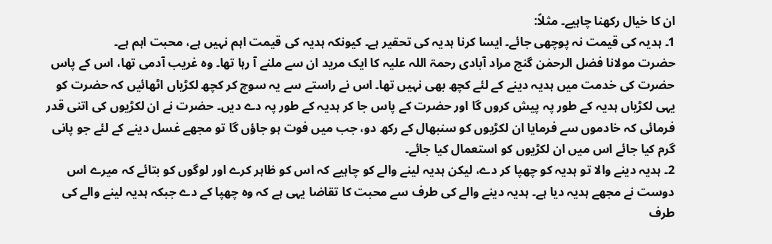ان کا خیال رکھنا چاہیے۔ مثلاً:
1۔ ہدیہ کی قیمت نہ پوچھی جائے۔ ایسا کرنا ہدیہ کی تحقیر ہے۔ کیونکہ ہدیہ کی قیمت اہم نہیں ہے، محبت اہم ہے۔
حضرت مولانا فضل الرحمٰن گنج مراد آبادی رحمۃ اللہ علیہ کا ایک مرید ان سے ملنے آ رہا تھا۔ وہ غریب آدمی تھا، اس کے پاس حضرت کی خدمت میں ہدیہ دینے کے لئے کچھ بھی نہیں تھا۔ اس نے راستے سے یہ سوچ کر کچھ لکڑیاں اٹھائیں کہ حضرت کو یہی لکڑیاں ہدیہ کے طور پہ پیش کروں گا اور حضرت کے پاس جا کر ہدیہ کے طور پہ دے دیں۔ حضرت نے ان لکڑیوں کی اتنی قدر فرمائی کہ خادموں سے فرمایا ان لکڑیوں کو سنبھال کے رکھ دو، جب میں فوت ہو جاؤں گا تو مجھے غسل دینے کے لئے جو پانی گرم کیا جائے اس میں ان لکڑیوں کو استعمال کیا جائے۔
2۔ ہدیہ دینے والا تو ہدیہ کو چھپا کر دے، لیکن ہدیہ لینے والے کو چاہیے کہ اس کو ظاہر کرے اور لوگوں کو بتائے کہ میرے اس دوست نے مجھے ہدیہ دیا ہے۔ ہدیہ دینے والے کی طرف سے محبت کا تقاضا یہی ہے کہ وہ چھپا کے دے جبکہ ہدیہ لینے والے کی طرف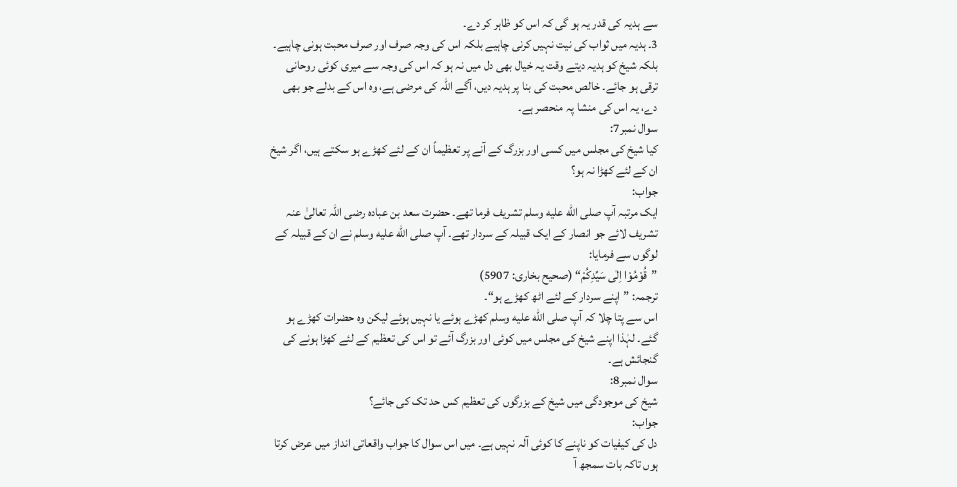سے ہدیہ کی قدر یہ ہو گی کہ اس کو ظاہر کر دے۔
3۔ ہدیہ میں ثواب کی نیت نہیں کرنی چاہیے بلکہ اس کی وجہ صرف اور صرف محبت ہونی چاہیے۔ بلکہ شیخ کو ہدیہ دیتے وقت یہ خیال بھی دل میں نہ ہو کہ اس کی وجہ سے میری کوئی روحانی ترقی ہو جائے۔ خالص محبت کی بنا پر ہدیہ دیں، آگے اللہ کی مرضی ہے، وہ اس کے بدلے جو بھی دے، یہ اس کی منشا پہ منحصر ہے۔
سوال نمبر7:
کیا شیخ کی مجلس میں کسی اور بزرگ کے آنے پر تعظیماً ان کے لئے کھڑے ہو سکتے ہیں، اگر شیخ ان کے لئے کھڑا نہ ہو؟
جواب:
ایک مرتبہ آپ صلى الله عليه وسلم تشریف فرما تھے۔ حضرت سعد بن عبادہ رضی اللہ تعالیٰ عنہ تشریف لائے جو انصار کے ایک قبیلہ کے سردار تھے۔ آپ صلى الله عليه وسلم نے ان کے قبیلہ کے لوگوں سے فرمایا:
”قُوْمُوْا اِلٰی سَیِّدِکُمْ“ (صحیح بخاری: 5907)
ترجمہ: ”اپنے سردار کے لئے اٹھ کھڑے ہو“۔
اس سے پتا چلا کہ آپ صلى الله عليه وسلم کھڑے ہوئے یا نہیں ہوئے لیکن وہ حضرات کھڑے ہو گئے۔ لہٰذا اپنے شیخ کی مجلس میں کوئی اور بزرگ آئے تو اس کی تعظیم کے لئے کھڑا ہونے کی گنجائش ہے۔
سوال نمبر8:
شیخ کی موجودگی میں شیخ کے بزرگوں کی تعظیم کس حد تک کی جائے؟
جواب:
دل کی کیفیات کو ناپنے کا کوئی آلہ نہیں ہے۔ میں اس سوال کا جواب واقعاتی انداز میں عرض کرتا ہوں تاکہ بات سمجھ آ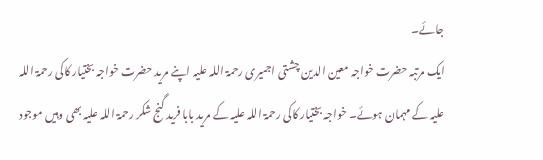جائے۔
ایک مرتبہ حضرت خواجہ معین الدین چشتی اجمیری رحمۃ اللہ علیہ اپنے مرید حضرت خواجہ بختیار کاکی رحمۃ اللہ علیہ کے مہمان ہوئے۔ خواجہ بختیار کاکی رحمۃ اللہ علیہ کے مرید بابا فرید گنج شکر رحمۃ اللہ علیہ بھی وہیں موجود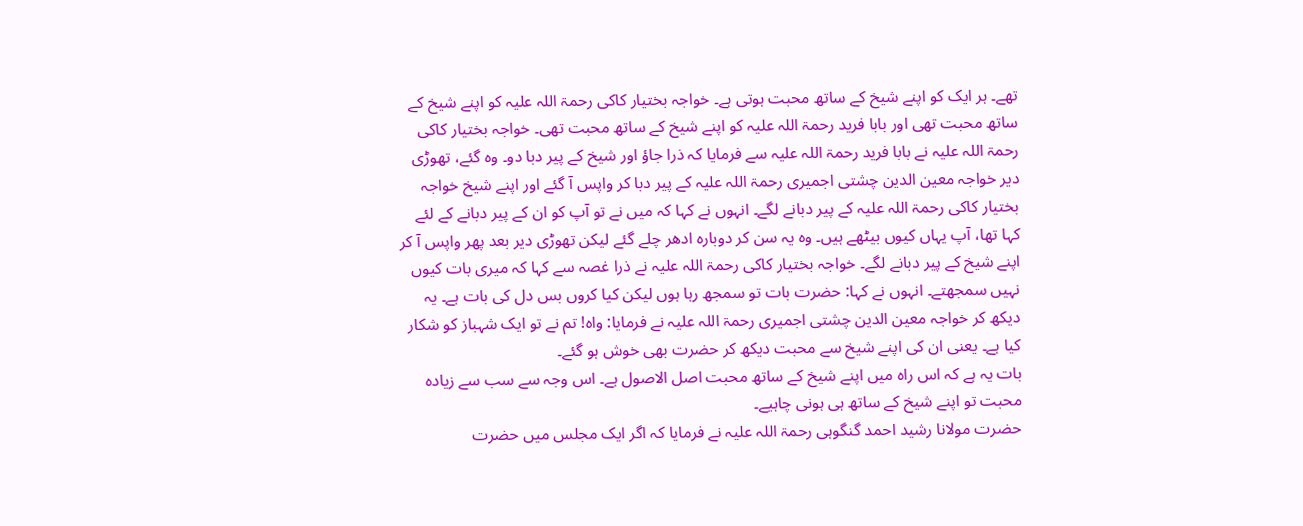تھے۔ ہر ایک کو اپنے شیخ کے ساتھ محبت ہوتی ہے۔ خواجہ بختیار کاکی رحمۃ اللہ علیہ کو اپنے شیخ کے ساتھ محبت تھی اور بابا فرید رحمۃ اللہ علیہ کو اپنے شیخ کے ساتھ محبت تھی۔ خواجہ بختیار کاکی رحمۃ اللہ علیہ نے بابا فرید رحمۃ اللہ علیہ سے فرمایا کہ ذرا جاؤ اور شیخ کے پیر دبا دو۔ وہ گئے، تھوڑی دیر خواجہ معین الدین چشتی اجمیری رحمۃ اللہ علیہ کے پیر دبا کر واپس آ گئے اور اپنے شیخ خواجہ بختیار کاکی رحمۃ اللہ علیہ کے پیر دبانے لگے۔ انہوں نے کہا کہ میں نے تو آپ کو ان کے پیر دبانے کے لئے کہا تھا، آپ یہاں کیوں بیٹھے ہیں۔ وہ یہ سن کر دوبارہ ادھر چلے گئے لیکن تھوڑی دیر بعد پھر واپس آ کر اپنے شیخ کے پیر دبانے لگے۔ خواجہ بختیار کاکی رحمۃ اللہ علیہ نے ذرا غصہ سے کہا کہ میری بات کیوں نہیں سمجھتے۔ انہوں نے کہا: حضرت بات تو سمجھ رہا ہوں لیکن کیا کروں بس دل کی بات ہے۔ یہ دیکھ کر خواجہ معین الدین چشتی اجمیری رحمۃ اللہ علیہ نے فرمایا: واہ! تم نے تو ایک شہباز کو شکار کیا ہے۔ یعنی ان کی اپنے شیخ سے محبت دیکھ کر حضرت بھی خوش ہو گئے۔
بات یہ ہے کہ اس راہ میں اپنے شیخ کے ساتھ محبت اصل الاصول ہے۔ اس وجہ سے سب سے زیادہ محبت تو اپنے شیخ کے ساتھ ہی ہونی چاہیے۔
حضرت مولانا رشید احمد گنگوہی رحمۃ اللہ علیہ نے فرمایا کہ اگر ایک مجلس میں حضرت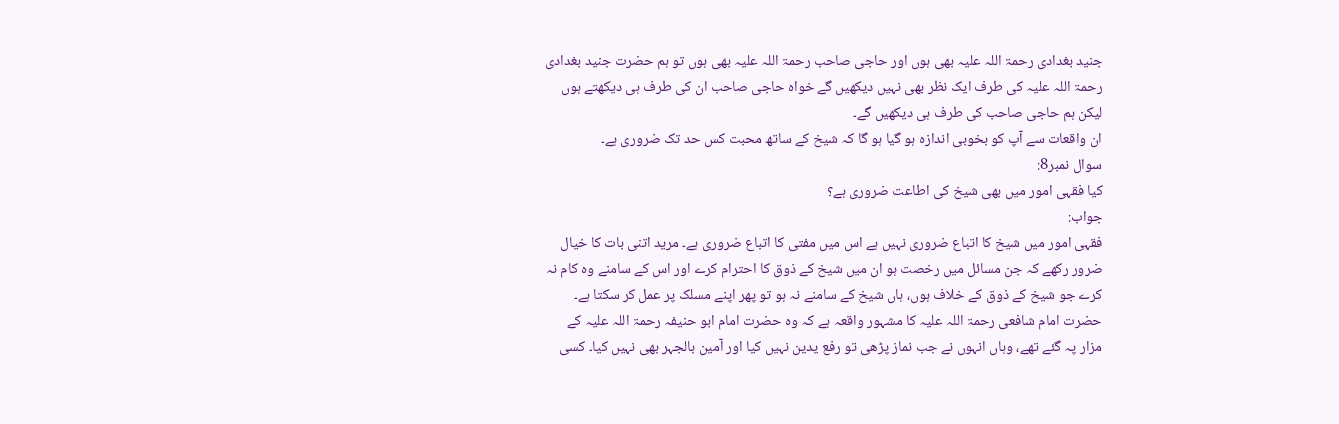جنید بغدادی رحمۃ اللہ علیہ بھی ہوں اور حاجی صاحب رحمۃ اللہ علیہ بھی ہوں تو ہم حضرت جنید بغدادی رحمۃ اللہ علیہ کی طرف ایک نظر بھی نہیں دیکھیں گے خواہ حاجی صاحب ان کی طرف ہی دیکھتے ہوں لیکن ہم حاجی صاحب کی طرف ہی دیکھیں گے۔
ان واقعات سے آپ کو بخوبی اندازہ ہو گیا ہو گا کہ شیخ کے ساتھ محبت کس حد تک ضروری ہے۔
سوال نمبر8:
کیا فقہی امور میں بھی شیخ کی اطاعت ضروری ہے؟
جواب:
فقہی امور میں شیخ کا اتباع ضروری نہیں ہے اس میں مفتی کا اتباع ضروری ہے۔ مرید اتنی بات کا خیال ضرور رکھے کہ جن مسائل میں رخصت ہو ان میں شیخ کے ذوق کا احترام کرے اور اس کے سامنے وہ کام نہ کرے جو شیخ کے ذوق کے خلاف ہوں، ہاں شیخ کے سامنے نہ ہو تو پھر اپنے مسلک پر عمل کر سکتا ہے۔ حضرت امام شافعی رحمۃ اللہ علیہ کا مشہور واقعہ ہے کہ وہ حضرت امام ابو حنیفہ رحمۃ اللہ علیہ کے مزار پہ گئے تھے، وہاں انہوں نے جب نماز پڑھی تو رفع یدین نہیں کیا اور آمین بالجہر بھی نہیں کیا۔ کسی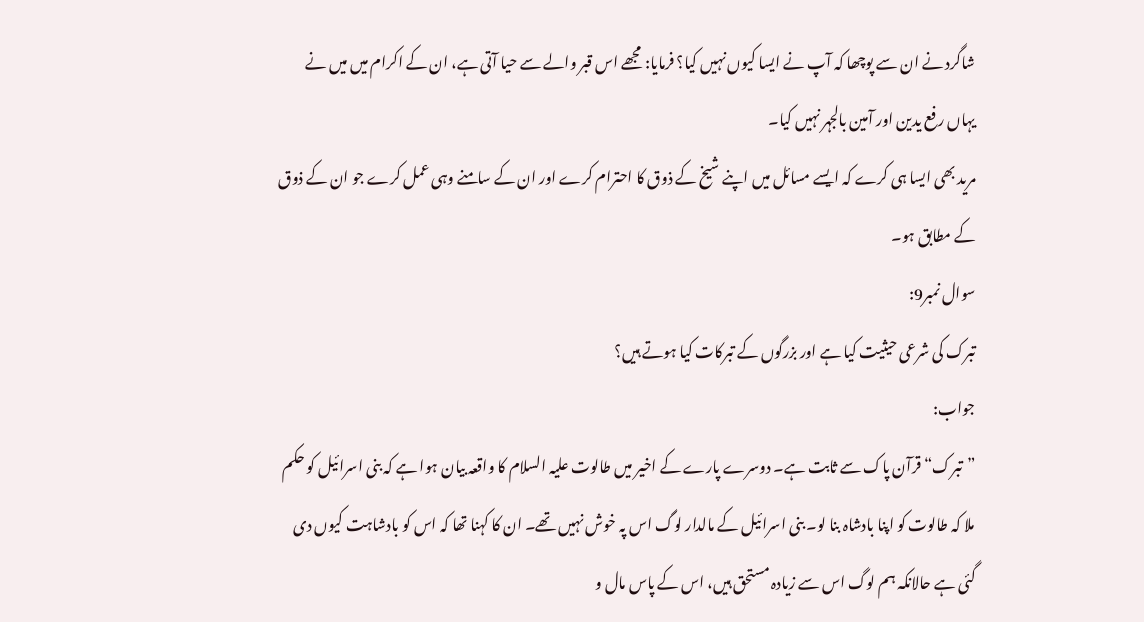شاگرد نے ان سے پوچھا کہ آپ نے ایسا کیوں نہیں کیا؟ فرمایا: مجھے اس قبر والے سے حیا آتی ہے، ان کے اکرام میں میں نے یہاں رفع یدین اور آمین بالجہر نہیں کیا۔
مرید بھی ایسا ہی کرے کہ ایسے مسائل میں اپنے شیخ کے ذوق کا احترام کرے اور ان کے سامنے وہی عمل کرے جو ان کے ذوق کے مطابق ہو۔
سوال نمبر9:
تبرک کی شرعی حیثیت کیا ہے اور بزرگوں کے تبرکات کیا ہوتے ہیں؟
جواب:
”تبرک“ قرآن پاک سے ثابت ہے۔ دوسرے پارے کے اخیر میں طالوت علیہ السلام کا واقعہ بیان ہوا ہے کہ بنی اسرائیل کو حکم ملا کہ طالوت کو اپنا بادشاہ بنا لو۔ بنی اسرائیل کے مالدار لوگ اس پہ خوش نہیں تھے۔ ان کا کہنا تھا کہ اس کو بادشاہت کیوں دی گئی ہے حالانکہ ہم لوگ اس سے زیادہ مستحق ہیں، اس کے پاس مال و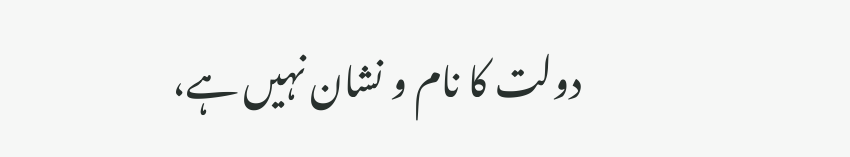دولت کا نام و نشان نہیں ہے،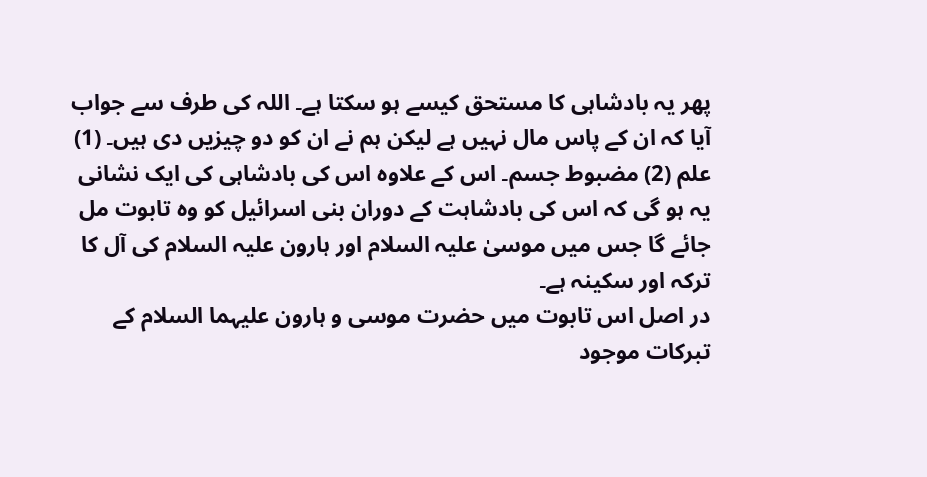پھر یہ بادشاہی کا مستحق کیسے ہو سکتا ہے۔ اللہ کی طرف سے جواب آیا کہ ان کے پاس مال نہیں ہے لیکن ہم نے ان کو دو چیزیں دی ہیں۔ (1) علم (2) مضبوط جسم۔ اس کے علاوہ اس کی بادشاہی کی ایک نشانی یہ ہو گی کہ اس کی بادشاہت کے دوران بنی اسرائیل کو وہ تابوت مل جائے گا جس میں موسیٰ علیہ السلام اور ہارون علیہ السلام کی آل کا ترکہ اور سکینہ ہے۔
در اصل اس تابوت میں حضرت موسی و ہارون علیہما السلام کے تبرکات موجود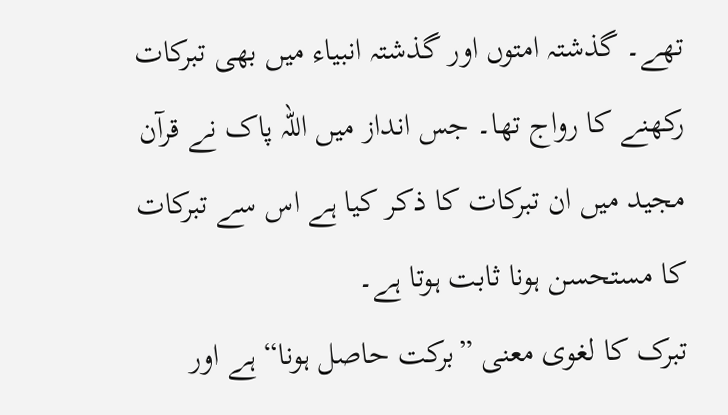تھے۔ گذشتہ امتوں اور گذشتہ انبیاء میں بھی تبرکات رکھنے کا رواج تھا۔ جس انداز میں اللہ پاک نے قرآن مجید میں ان تبرکات کا ذکر کیا ہے اس سے تبرکات کا مستحسن ہونا ثابت ہوتا ہے۔
تبرک کا لغوی معنی ”برکت حاصل ہونا“ ہے اور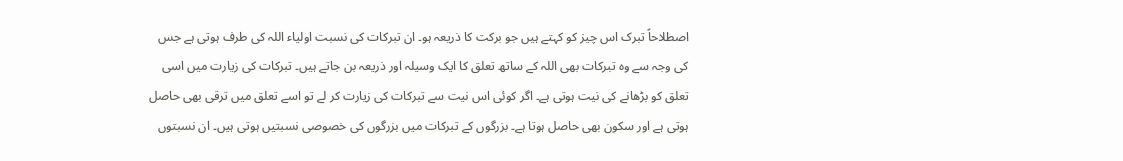اصطلاحاً تبرک اس چیز کو کہتے ہیں جو برکت کا ذریعہ ہو۔ ان تبرکات کی نسبت اولیاء اللہ کی طرف ہوتی ہے جس کی وجہ سے وہ تبرکات بھی اللہ کے ساتھ تعلق کا ایک وسیلہ اور ذریعہ بن جاتے ہیں۔ تبرکات کی زیارت میں اسی تعلق کو بڑھانے کی نیت ہوتی ہے۔ اگر کوئی اس نیت سے تبرکات کی زیارت کر لے تو اسے تعلق میں ترقی بھی حاصل ہوتی ہے اور سکون بھی حاصل ہوتا ہے۔ بزرگوں کے تبرکات میں بزرگوں کی خصوصی نسبتیں ہوتی ہیں۔ ان نسبتوں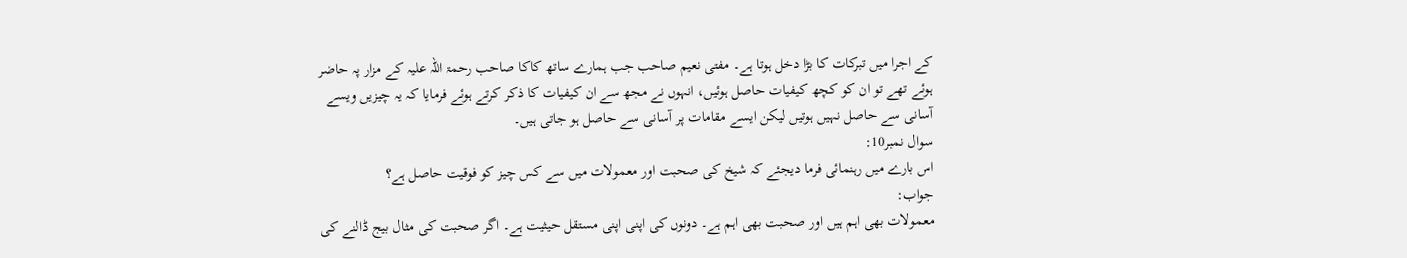کے اجرا میں تبرکات کا بڑا دخل ہوتا ہے۔ مفتی نعیم صاحب جب ہمارے ساتھ کاکا صاحب رحمۃ اللہ علیہ کے مزار پہ حاضر ہوئے تھے تو ان کو کچھ کیفیات حاصل ہوئیں، انہوں نے مجھ سے ان کیفیات کا ذکر کرتے ہوئے فرمایا کہ یہ چیزیں ویسے آسانی سے حاصل نہیں ہوتیں لیکن ایسے مقامات پر آسانی سے حاصل ہو جاتی ہیں۔
سوال نمبر10:
اس بارے میں رہنمائی فرما دیجئے کہ شیخ کی صحبت اور معمولات میں سے کس چیز کو فوقیت حاصل ہے؟
جواب:
معمولات بھی اہم ہیں اور صحبت بھی اہم ہے۔ دونوں کی اپنی اپنی مستقل حیثیت ہے۔ اگر صحبت کی مثال بیج ڈالنے کی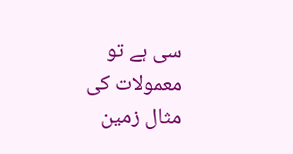سی ہے تو معمولات کی مثال زمین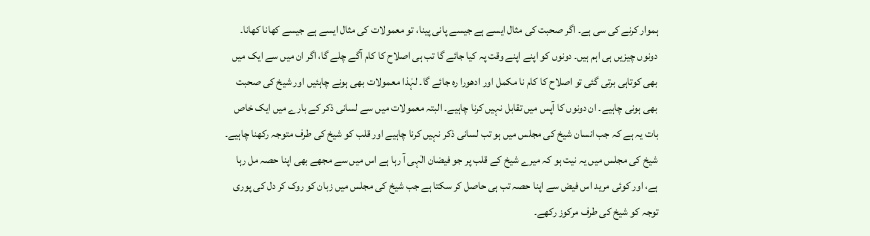ہموار کرنے کی سی ہے۔ اگر صحبت کی مثال ایسے ہے جیسے پانی پینا، تو معمولات کی مثال ایسے ہے جیسے کھانا کھانا۔ دونوں چیزیں ہی اہم ہیں۔ دونوں کو اپنے اپنے وقت پہ کیا جائے گا تب ہی اصلاح کا کام آگے چلے گا، اگر ان میں سے ایک میں بھی کوتاہی برتی گئی تو اصلاح کا کام نا مکمل اور ادھورا رہ جائے گا۔ لہٰذا معمولات بھی ہونے چاہئیں اور شیخ کی صحبت بھی ہونی چاہیے۔ ان دونوں کا آپس میں تقابل نہیں کرنا چاہیے۔ البتہ معمولات میں سے لسانی ذکر کے بارے میں ایک خاص بات یہ ہے کہ جب انسان شیخ کی مجلس میں ہو تب لسانی ذکر نہیں کرنا چاہیے اور قلب کو شیخ کی طرف متوجہ رکھنا چاہیے۔ شیخ کی مجلس میں یہ نیت ہو کہ میرے شیخ کے قلب پر جو فیضان الٰہی آ رہا ہے اس میں سے مجھے بھی اپنا حصہ مل رہا ہے، اور کوئی مرید اس فیض سے اپنا حصہ تب ہی حاصل کر سکتا ہے جب شیخ کی مجلس میں زبان کو روک کر دل کی پوری توجہ کو شیخ کی طرف مرکوز رکھے۔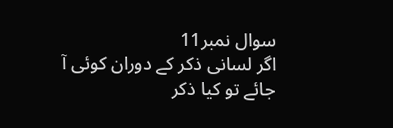سوال نمبر11
اگر لسانی ذکر کے دوران کوئی آ جائے تو کیا ذکر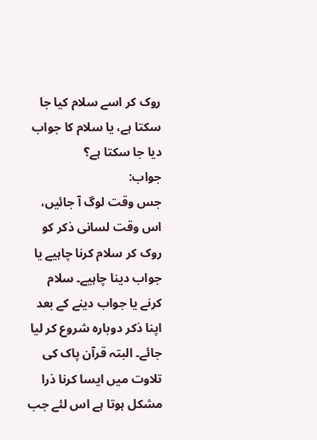روک کر اسے سلام کیا جا سکتا ہے، یا سلام کا جواب دیا جا سکتا ہے؟
جواب:
جس وقت لوگ آ جائیں، اس وقت لسانی ذکر کو روک کر سلام کرنا چاہیے یا جواب دینا چاہیے۔ سلام کرنے یا جواب دینے کے بعد اپنا ذکر دوبارہ شروع کر لیا جائے۔ البتہ قرآن پاک کی تلاوت میں ایسا کرنا ذرا مشکل ہوتا ہے اس لئے جب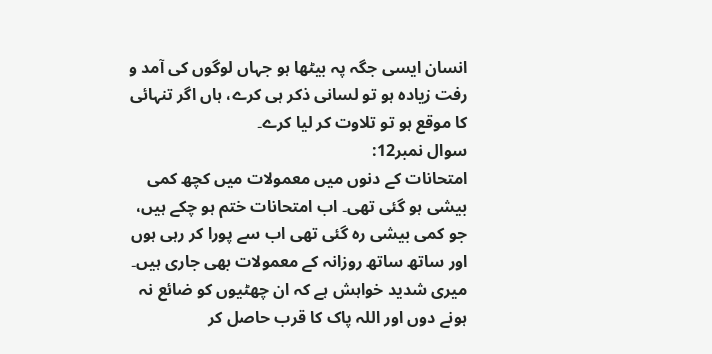انسان ایسی جگہ پہ بیٹھا ہو جہاں لوگوں کی آمد و رفت زیادہ ہو تو لسانی ذکر ہی کرے، ہاں اگر تنہائی کا موقع ہو تو تلاوت کر لیا کرے۔
سوال نمبر12:
امتحانات کے دنوں میں معمولات میں کچھ کمی بیشی ہو گئی تھی۔ اب امتحانات ختم ہو چکے ہیں، جو کمی بیشی رہ گئی تھی اب سے پورا کر رہی ہوں اور ساتھ ساتھ روزانہ کے معمولات بھی جاری ہیں۔
میری شدید خواہش ہے کہ ان چھٹیوں کو ضائع نہ ہونے دوں اور اللہ پاک کا قرب حاصل کر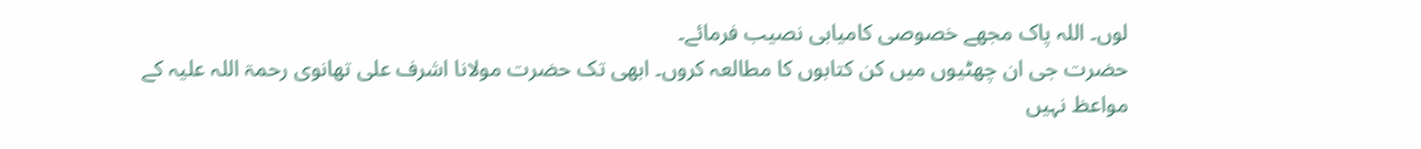لوں۔ اللہ پاک مجھے خصوصی کامیابی نصیب فرمائے۔
حضرت جی ان چھٹیوں میں کن کتابوں کا مطالعہ کروں۔ ابھی تک حضرت مولانا اشرف علی تھانوی رحمۃ اللہ علیہ کے مواعظ نہیں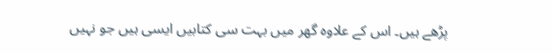پڑھے ہیں۔ اس کے علاوہ گھر میں بہت سی کتابیں ایسی ہیں جو نہیں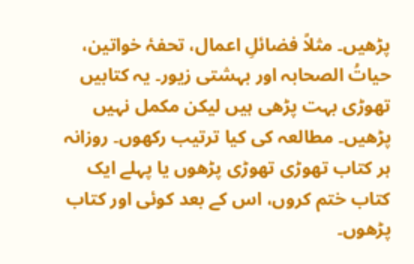پڑھیں۔ مثلاً فضائلِ اعمال، تحفۂ خواتین، حیاتُ الصحابہ اور بہشتی زیور۔ یہ کتابیں تھوڑی بہت پڑھی ہیں لیکن مکمل نہیں پڑھیں۔ مطالعہ کی کیا ترتیب رکھوں۔ روزانہ ہر کتاب تھوڑی تھوڑی پڑھوں یا پہلے ایک کتاب ختم کروں، اس کے بعد کوئی اور کتاب پڑھوں۔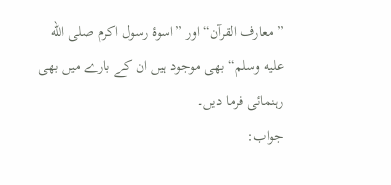”معارف القرآن“ اور ”اسوۂ رسول اکرم صلى الله عليه وسلم“ بھی موجود ہیں ان کے بارے میں بھی رہنمائی فرما دیں۔
جواب: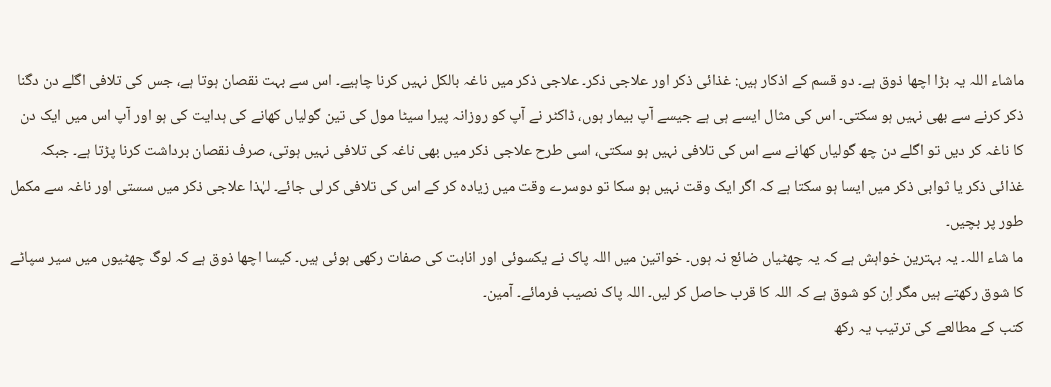ماشاء اللہ یہ بڑا اچھا ذوق ہے۔ دو قسم کے اذکار ہیں: غذائی ذکر اور علاجی ذکر۔ علاجی ذکر میں ناغہ بالکل نہیں کرنا چاہیے۔ اس سے بہت نقصان ہوتا ہے، جس کی تلافی اگلے دن دگنا ذکر کرنے سے بھی نہیں ہو سکتی۔ اس کی مثال ایسے ہی ہے جیسے آپ بیمار ہوں، ڈاکٹر نے آپ کو روزانہ پیرا سیٹا مول کی تین گولیاں کھانے کی ہدایت کی ہو اور آپ اس میں ایک دن کا ناغہ کر دیں تو اگلے دن چھ گولیاں کھانے سے اس کی تلافی نہیں ہو سکتی، اسی طرح علاجی ذکر میں بھی ناغہ کی تلافی نہیں ہوتی، صرف نقصان برداشت کرنا پڑتا ہے۔ جبکہ غذائی ذکر یا ثوابی ذکر میں ایسا ہو سکتا ہے کہ اگر ایک وقت نہیں ہو سکا تو دوسرے وقت میں زیادہ کر کے اس کی تلافی کر لی جائے۔ لہٰذا علاجی ذکر میں سستی اور ناغہ سے مکمل طور پر بچیں۔
ما شاء اللہ۔ یہ بہترین خواہش ہے کہ یہ چھٹیاں ضائع نہ ہوں۔ خواتین میں اللہ پاک نے یکسوئی اور انابت کی صفات رکھی ہوئی ہیں۔ کیسا اچھا ذوق ہے کہ لوگ چھٹیوں میں سیر سپاٹے کا شوق رکھتے ہیں مگر اِن کو شوق ہے کہ اللہ کا قرب حاصل کر لیں۔ اللہ پاک نصیب فرمائے۔ آمین۔
کتب کے مطالعے کی ترتیب یہ رکھ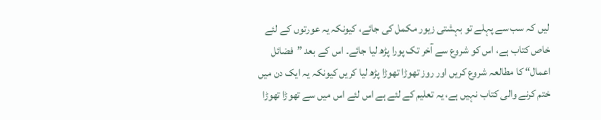لیں کہ سب سے پہلے تو بہشتی زیور مکمل کی جائے، کیونکہ یہ عورتوں کے لئے خاص کتاب ہے، اس کو شروع سے آخر تک پورا پڑھ لیا جائے۔ اس کے بعد ”فضائل اعمال“ کا مطالعہ شروع کریں اور روز تھوڑا تھوڑا پڑھ لیا کریں کیونکہ یہ ایک دن میں ختم کرنے والی کتاب نہیں ہے، یہ تعلیم کے لئے ہے اس لئے اس میں سے تھوڑا تھوڑا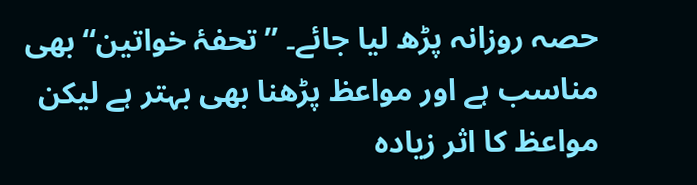حصہ روزانہ پڑھ لیا جائے۔ ”تحفۂ خواتین“ بھی مناسب ہے اور مواعظ پڑھنا بھی بہتر ہے لیکن مواعظ کا اثر زیادہ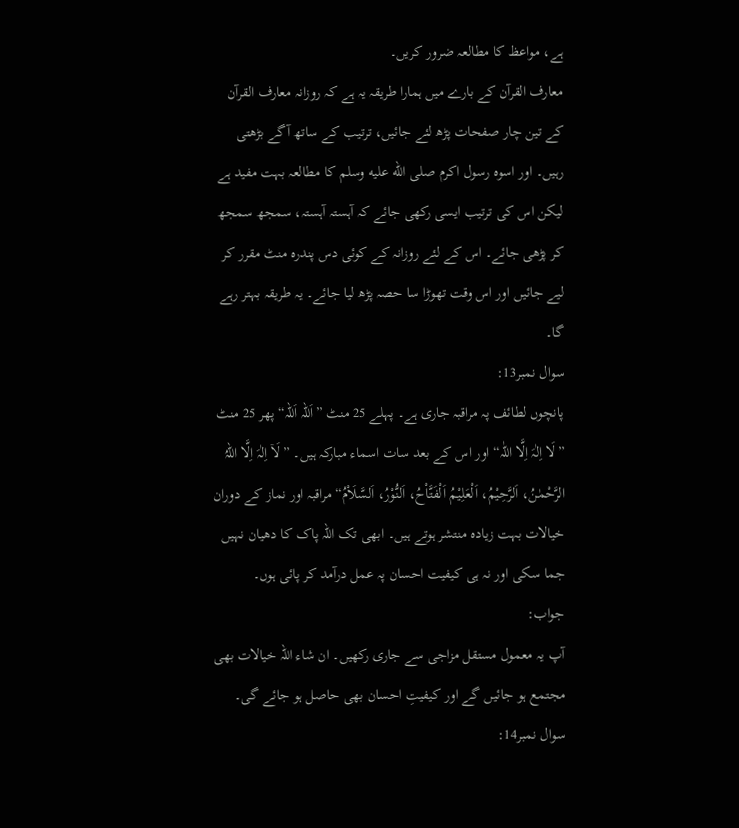ہے، مواعظ کا مطالعہ ضرور کریں۔
معارف القرآن کے بارے میں ہمارا طریقہ یہ ہے کہ روزانہ معارف القرآن کے تین چار صفحات پڑھ لئے جائیں، ترتیب کے ساتھ آگے بڑھتی رہیں۔ اور اسوہ رسول اکرم صلى الله عليه وسلم کا مطالعہ بہت مفید ہے لیکن اس کی ترتیب ایسی رکھی جائے کہ آہستہ آہستہ، سمجھ سمجھ کر پڑھی جائے۔ اس کے لئے روزانہ کے کوئی دس پندرہ منٹ مقرر کر لیے جائیں اور اس وقت تھوڑا سا حصہ پڑھ لیا جائے۔ یہ طریقہ بہتر رہے گا۔
سوال نمبر13:
پانچوں لطائف پہ مراقبہ جاری ہے۔ پہلے 25 منٹ ”اَللہ اَللہ“ پھر 25 منٹ ”لَا اِلٰہَ اِلَّا اللّٰہ“ اور اس کے بعد سات اسماء مبارکہ ہیں۔ ”لَاۤ اِلٰہَ اِلَّا اللہُ الرَّحْمٰنُ، اَلرَّحِیْمُ، اَلْعَلِیْمُ اَلْفَتَّاْحُ، اَلنُّوْرُ، اَلسَّلَاْمُ“ مراقبہ اور نماز کے دوران خیالات بہت زیادہ منتشر ہوتے ہیں۔ ابھی تک اللہ پاک کا دھیان نہیں جما سکی اور نہ ہی کیفیت احسان پہ عمل درآمد کر پائی ہوں۔
جواب:
آپ یہ معمول مستقل مزاجی سے جاری رکھیں۔ ان شاء اللہ خیالات بھی مجتمع ہو جائیں گے اور کیفیتِ احسان بھی حاصل ہو جائے گی۔
سوال نمبر14: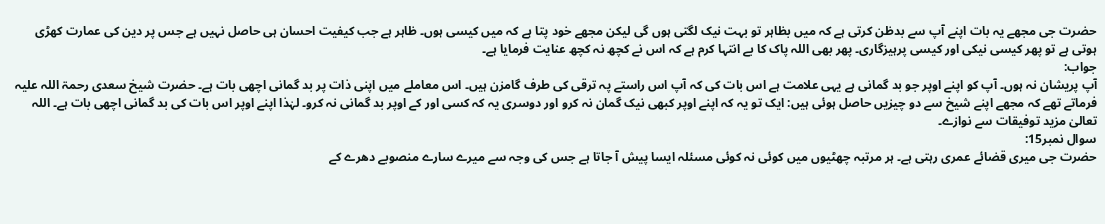حضرت جی مجھے یہ بات اپنے آپ سے بدظن کرتی ہے کہ میں بظاہر تو بہت نیک لگتی ہوں گی لیکن مجھے خود پتا ہے کہ میں کیسی ہوں۔ ظاہر ہے جب کیفیت احسان ہی حاصل نہیں ہے جس پر دین کی عمارت کھڑی ہوتی ہے تو پھر کیسی نیکی اور کیسی پرہیزگاری۔ پھر بھی اللہ پاک کا بے انتہا کرم ہے کہ اس نے کچھ نہ کچھ عنایت فرمایا ہے۔
جواب:
آپ پریشان نہ ہوں۔ آپ کو اپنے اوپر جو بد گمانی ہے یہی علامت ہے اس بات کی کہ آپ اس راستے پہ ترقی کی طرف گامزن ہیں۔ اس معاملے میں اپنی ذات پر بد گمانی اچھی بات ہے۔ حضرت شیخ سعدی رحمۃ اللہ علیہ فرماتے تھے کہ مجھے اپنے شیخ سے دو چیزیں حاصل ہوئی ہیں: ایک تو یہ کہ اپنے اوپر کبھی نیک گمان نہ کرو اور دوسری یہ کہ کسی اور کے اوپر بد گمانی نہ کرو۔ لہٰذا اپنے اوپر اس بات کی بد گمانی اچھی بات ہے۔ اللہ تعالیٰ مزید توفیقات سے نوازے۔
سوال نمبر15:
حضرت جی میری قضائے عمری رہتی ہے۔ ہر مرتبہ چھٹیوں میں کوئی نہ کوئی مسئلہ ایسا پیش آ جاتا ہے جس کی وجہ سے میرے سارے منصوبے دھرے کے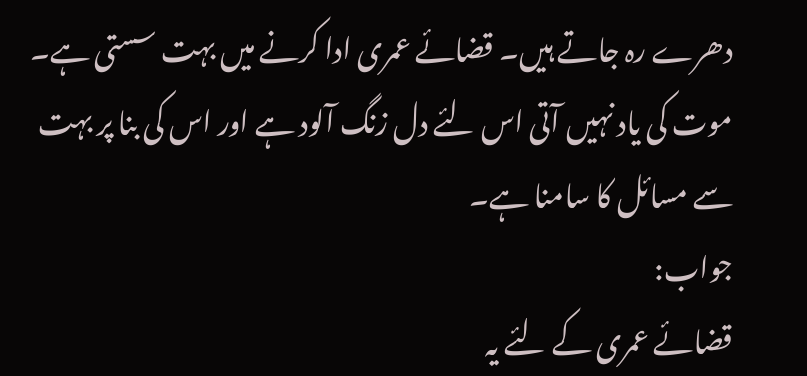دھرے رہ جاتے ہیں۔ قضائے عمری ادا کرنے میں بہت سستی ہے۔ موت کی یاد نہیں آتی اس لئے دل زنگ آلود ہے اور اس کی بنا پر بہت سے مسائل کا سامنا ہے۔
جواب:
قضائے عمری کے لئے یہ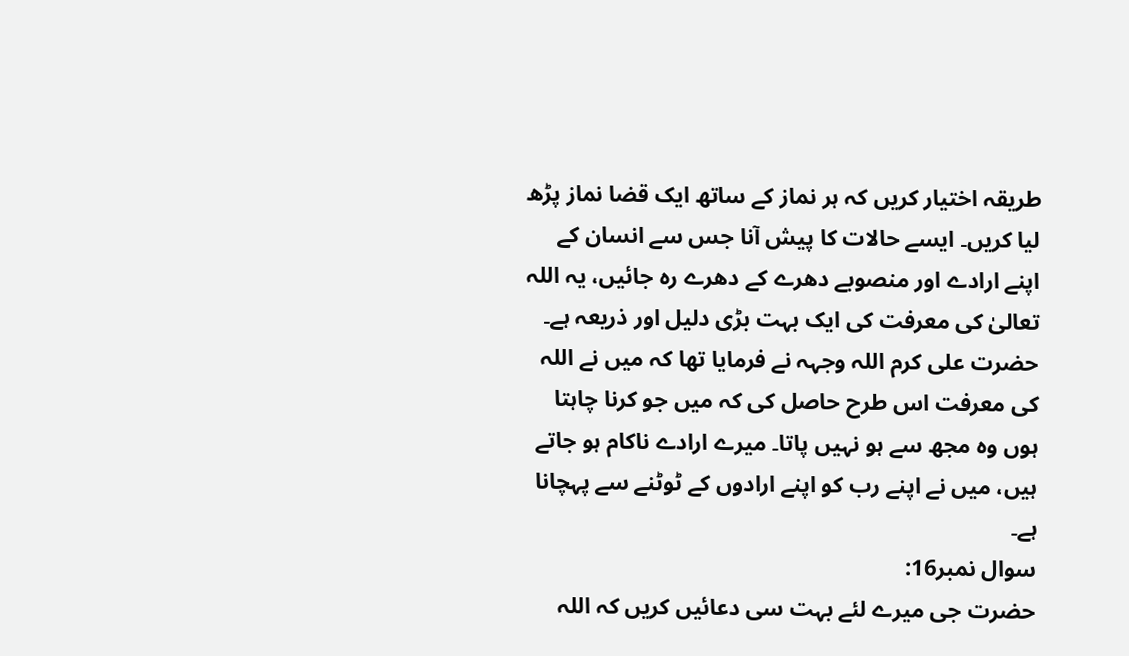طریقہ اختیار کریں کہ ہر نماز کے ساتھ ایک قضا نماز پڑھ لیا کریں۔ ایسے حالات کا پیش آنا جس سے انسان کے اپنے ارادے اور منصوبے دھرے کے دھرے رہ جائیں، یہ اللہ تعالیٰ کی معرفت کی ایک بہت بڑی دلیل اور ذریعہ ہے۔ حضرت علی کرم اللہ وجہہ نے فرمایا تھا کہ میں نے اللہ کی معرفت اس طرح حاصل کی کہ میں جو کرنا چاہتا ہوں وہ مجھ سے ہو نہیں پاتا۔ میرے ارادے ناکام ہو جاتے ہیں، میں نے اپنے رب کو اپنے ارادوں کے ٹوٹنے سے پہچانا ہے۔
سوال نمبر16:
حضرت جی میرے لئے بہت سی دعائیں کریں کہ اللہ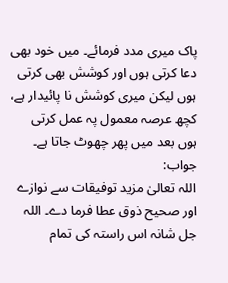پاک میری مدد فرمائے۔ میں خود بھی دعا کرتی ہوں اور کوشش بھی کرتی ہوں لیکن میری کوشش نا پائیدار ہے، کچھ عرصہ معمول پہ عمل کرتی ہوں بعد میں پھر چھوٹ جاتا ہے۔
جواب:
اللہ تعالیٰ مزید توفیقات سے نوازے اور صحیح ذوق عطا فرما دے۔ اللہ جل شانہ اس راستہ کی تمام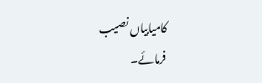کامیابیاں نصیب فرمائے۔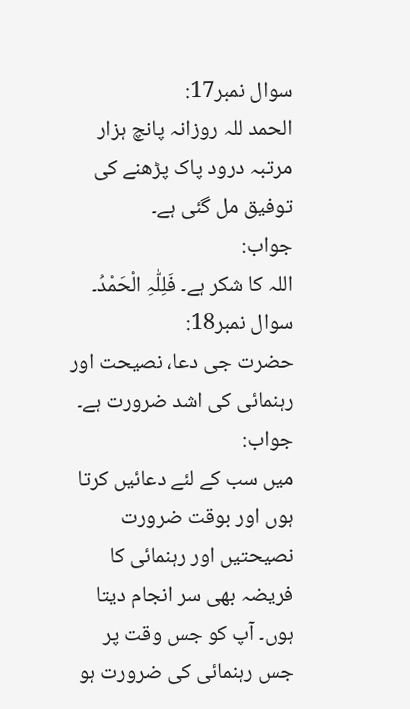سوال نمبر17:
الحمد للہ روزانہ پانچ ہزار مرتبہ درود پاک پڑھنے کی توفیق مل گئی ہے۔
جواب:
اللہ کا شکر ہے۔ فَلِلّٰہِ الْحَمْدُ۔
سوال نمبر18:
حضرت جی دعا، نصیحت اور رہنمائی کی اشد ضرورت ہے۔
جواب:
میں سب کے لئے دعائیں کرتا ہوں اور بوقت ضرورت نصیحتیں اور رہنمائی کا فریضہ بھی سر انجام دیتا ہوں۔ آپ کو جس وقت پر جس رہنمائی کی ضرورت ہو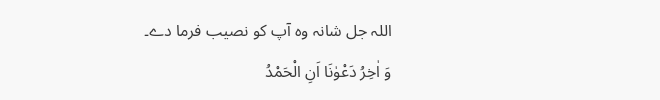اللہ جل شانہ وہ آپ کو نصیب فرما دے۔
وَ اٰخِرُ دَعْوٰنَا اَنِ الْحَمْدُ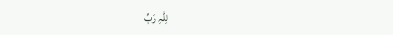لِلّٰہِ رَبِّ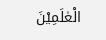الْعٰلَمِیْنَ